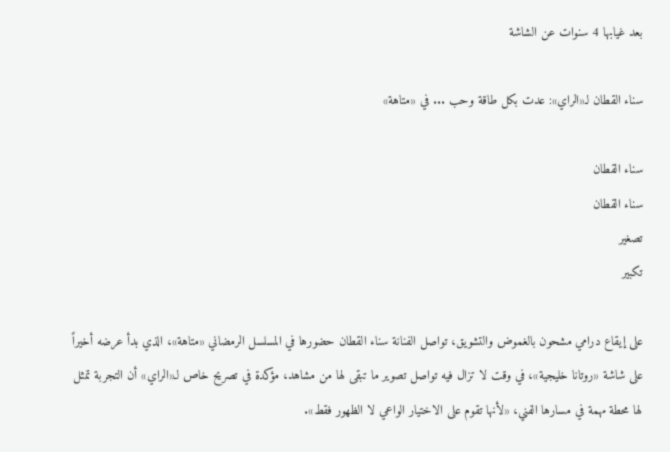بعد غيابها 4 سنوات عن الشاشة

سناء القطان لـ«الراي»: عدت بكل طاقة وحب ... في «متاهة»

سناء القطان
سناء القطان
تصغير
تكبير

على إيقاع درامي مشحون بالغموض والتشويق، تواصل الفنانة سناء القطان حضورها في المسلسل الرمضاني «متاهة»، الذي بدأ عرضه أخيراً على شاشة «روتانا خليجية»، في وقت لا تزال فيه تواصل تصوير ما تبقى لها من مشاهد، مؤكدة في تصريح خاص لـ«الراي» أن التجربة تمثل لها محطة مهمة في مسارها الفني، «لأنها تقوم على الاختيار الواعي لا الظهور فقط».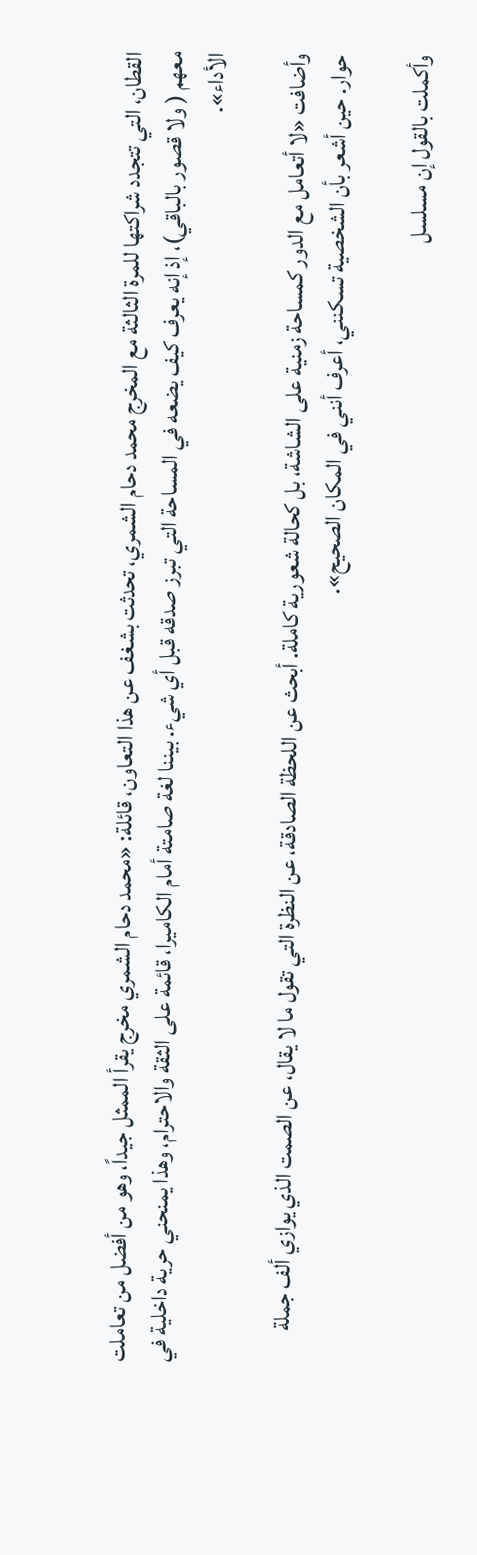القطان، التي تتجدد شراكتها للمرة الثالثة مع المخرج محمد دحام الشمري، تحدثت بشغف عن هذا التعاون، قائلة: «محمد دحام الشمري مخرج يقرأ الممثل جيداً، وهو من أفضل من تعاملت معهم ( ولا قصور بالباقي)، إذ إنه يعرف كيف يضعه في المساحة التي تبرز صدقه قبل أي شيء. بيننا لغة صامتة أمام الكاميرا، قائمة على الثقة والاحترام، وهذا يمنحني حرية داخلية في الأداء».

وأضافت «لا أتعامل مع الدور كمساحة زمنية على الشاشة، بل كحالة شعورية كاملة. أبحث عن اللحظة الصادقة، عن النظرة التي تقول ما لا يقال، عن الصمت الذي يوازي ألف جملة حوار. حين أشعر بأن الشخصية تسكنني، أعرف أنني في المكان الصحيح».

وأكملت بالقول إن مسلسل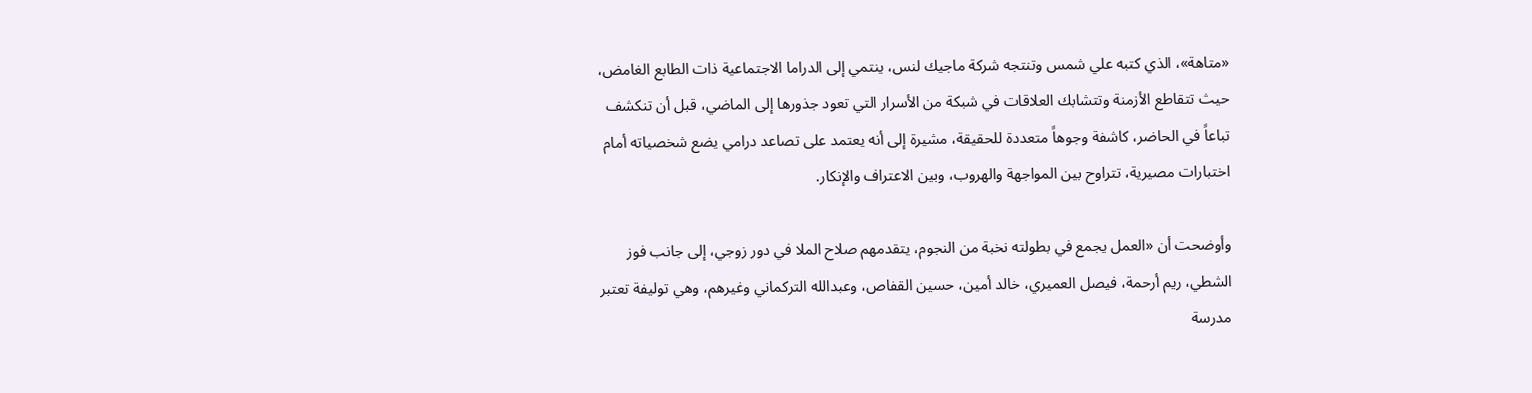«متاهة»، الذي كتبه علي شمس وتنتجه شركة ماجيك لنس، ينتمي إلى الدراما الاجتماعية ذات الطابع الغامض، حيث تتقاطع الأزمنة وتتشابك العلاقات في شبكة من الأسرار التي تعود جذورها إلى الماضي، قبل أن تنكشف تباعاً في الحاضر، كاشفة وجوهاً متعددة للحقيقة، مشيرة إلى أنه يعتمد على تصاعد درامي يضع شخصياته أمام اختبارات مصيرية، تتراوح بين المواجهة والهروب، وبين الاعتراف والإنكار.

وأوضحت أن «العمل يجمع في بطولته نخبة من النجوم، يتقدمهم صلاح الملا في دور زوجي، إلى جانب فوز الشطي، ريم أرحمة، فيصل العميري، خالد أمين، حسين القفاص، وعبدالله التركماني وغيرهم، وهي توليفة تعتبر مدرسة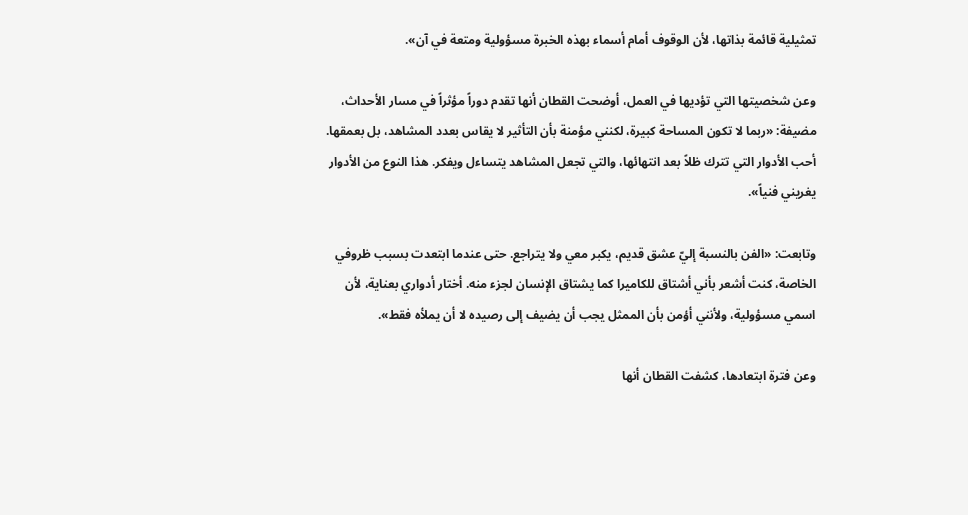تمثيلية قائمة بذاتها، لأن الوقوف أمام أسماء بهذه الخبرة مسؤولية ومتعة في آن».

وعن شخصيتها التي تؤديها في العمل، أوضحت القطان أنها تقدم دوراً مؤثراً في مسار الأحداث، مضيفة: «ربما لا تكون المساحة كبيرة، لكنني مؤمنة بأن التأثير لا يقاس بعدد المشاهد، بل بعمقها. أحب الأدوار التي تترك ظلاً بعد انتهائها، والتي تجعل المشاهد يتساءل ويفكر. هذا النوع من الأدوار يغريني فنياً».

وتابعت: «الفن بالنسبة إليّ عشق قديم، يكبر معي ولا يتراجع. حتى عندما ابتعدت بسبب ظروفي الخاصة، كنت أشعر بأني أشتاق للكاميرا كما يشتاق الإنسان لجزء منه. أختار أدواري بعناية، لأن اسمي مسؤولية، ولأنني أؤمن بأن الممثل يجب أن يضيف إلى رصيده لا أن يملأه فقط».

وعن فترة ابتعادها، كشفت القطان أنها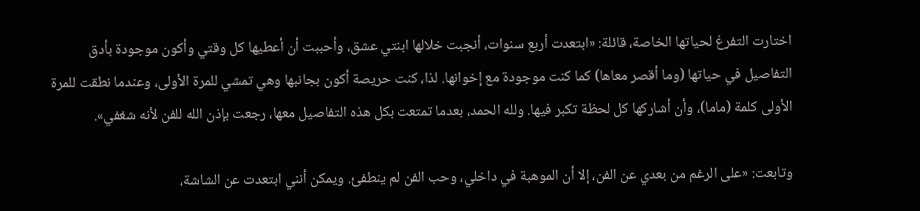اختارت التفرغ لحياتها الخاصة، قائلة: «ابتعدت أربع سنوات، أنجبت خلالها ابنتي عشق، وأحببت أن أعطيها كل وقتي وأكون موجودة بأدق التفاصيل في حياتها (وما أقصر معاها) كما كنت موجودة مع إخوانها. لذا، كنت حريصة أكون بجانبها وهي تمشي للمرة الأولى، وعندما نطقت للمرة الأولى كلمة (ماما)، وأن أشاركها كل لحظة تكبر فيها. ولله الحمد، بعدما تمتعت بكل هذه التفاصيل معها، رجعت بإذن الله للفن لأنه شغفي».

وتابعت: «على الرغم من بعدي عن الفن، إلا أن الموهبة في داخلي، وحب الفن لم ينطفئ. ويمكن أنني ابتعدت عن الشاشة،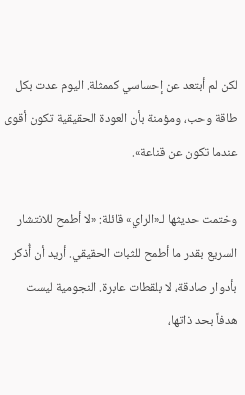لكن لم أبتعد عن إحساسي كممثلة. اليوم عدت بكل طاقة وحب، ومؤمنة بأن العودة الحقيقية تكون أقوى عندما تكون عن قناعة».

وختمت حديثها لـ«الراي» قائلة: «لا أطمح للانتشار السريع بقدر ما أطمح للثبات الحقيقي. أريد أن أُذكر بأدوار صادقة، لا بلقطات عابرة. النجومية ليست هدفاً بحد ذاتها،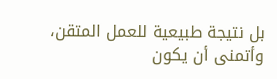بل نتيجة طبيعية للعمل المتقن، وأتمنى أن يكون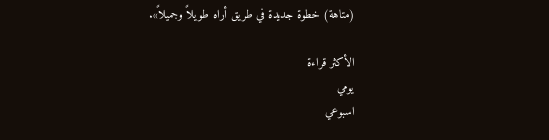(متاهة) خطوة جديدة في طريق أراه طويلاً وجميلاً».

الأكثر قراءة
يومي
اسبوعي